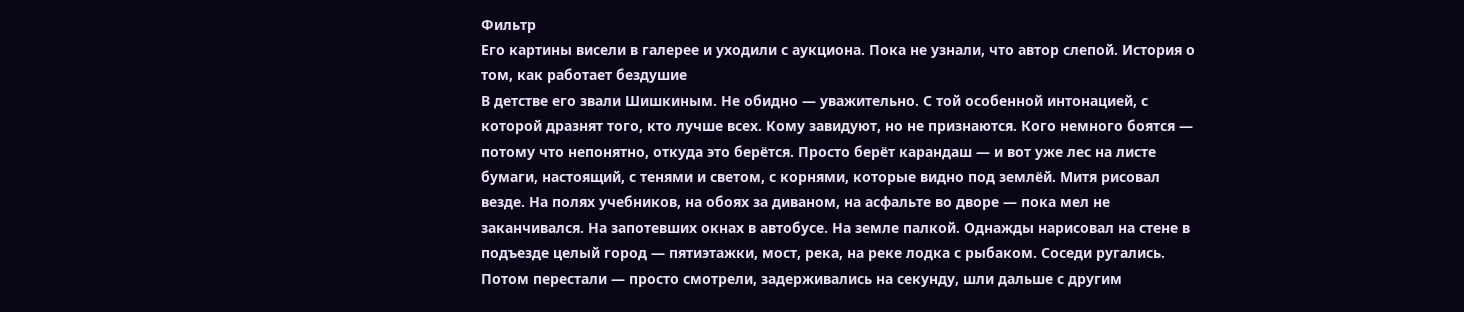Фильтр
Его картины висели в галерее и уходили с аукциона. Пока не узнали, что автор слепой. История о том, как работает бездушие
В детстве его звали Шишкиным. Не обидно — уважительно. С той особенной интонацией, с которой дразнят того, кто лучше всех. Кому завидуют, но не признаются. Кого немного боятся — потому что непонятно, откуда это берётся. Просто берёт карандаш — и вот уже лес на листе бумаги, настоящий, с тенями и светом, с корнями, которые видно под землёй. Митя рисовал везде. На полях учебников, на обоях за диваном, на асфальте во дворе — пока мел не заканчивался. На запотевших окнах в автобусе. На земле палкой. Однажды нарисовал на стене в подъезде целый город — пятиэтажки, мост, река, на реке лодка с рыбаком. Соседи ругались. Потом перестали — просто смотрели, задерживались на секунду, шли дальше с другим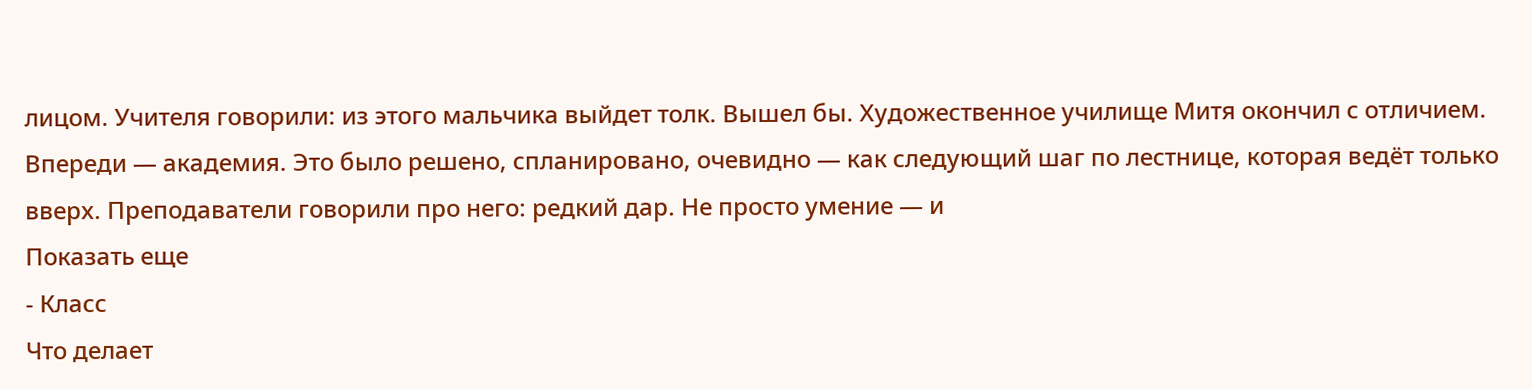лицом. Учителя говорили: из этого мальчика выйдет толк. Вышел бы. Художественное училище Митя окончил с отличием. Впереди — академия. Это было решено, спланировано, очевидно — как следующий шаг по лестнице, которая ведёт только вверх. Преподаватели говорили про него: редкий дар. Не просто умение — и
Показать еще
- Класс
Что делает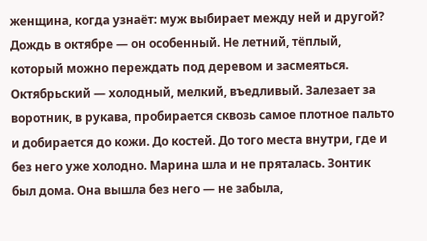женщина, когда узнаёт: муж выбирает между ней и другой?
Дождь в октябре — он особенный. Не летний, тёплый, который можно переждать под деревом и засмеяться. Октябрьский — холодный, мелкий, въедливый. Залезает за воротник, в рукава, пробирается сквозь самое плотное пальто и добирается до кожи. До костей. До того места внутри, где и без него уже холодно. Марина шла и не пряталась. Зонтик был дома. Она вышла без него — не забыла,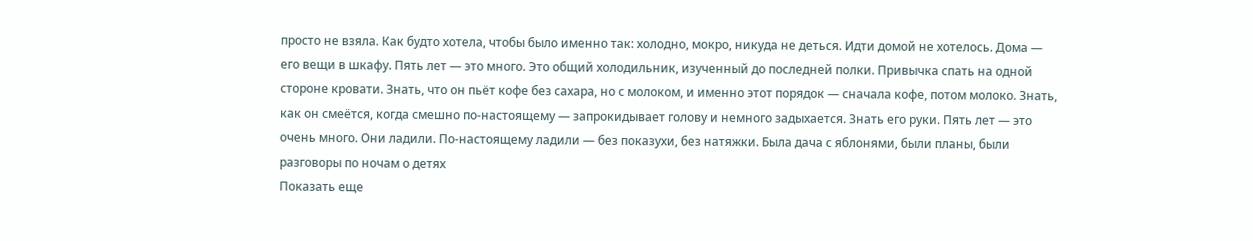просто не взяла. Как будто хотела, чтобы было именно так: холодно, мокро, никуда не деться. Идти домой не хотелось. Дома — его вещи в шкафу. Пять лет — это много. Это общий холодильник, изученный до последней полки. Привычка спать на одной стороне кровати. Знать, что он пьёт кофе без сахара, но с молоком, и именно этот порядок — сначала кофе, потом молоко. Знать, как он смеётся, когда смешно по-настоящему — запрокидывает голову и немного задыхается. Знать его руки. Пять лет — это очень много. Они ладили. По-настоящему ладили — без показухи, без натяжки. Была дача с яблонями, были планы, были разговоры по ночам о детях
Показать еще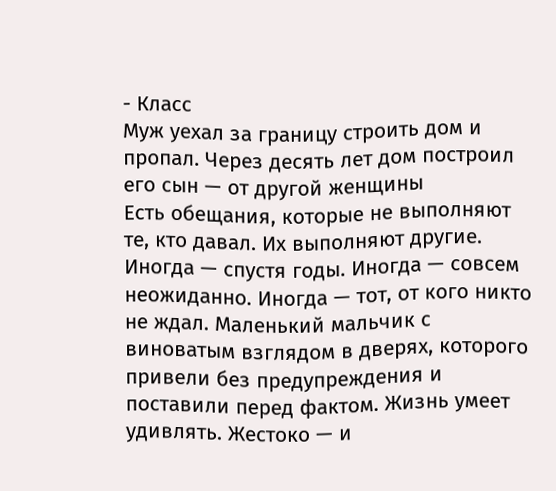- Класс
Муж уехал за границу строить дом и пропал. Через десять лет дом построил его сын — от другой женщины
Есть обещания, которые не выполняют те, кто давал. Их выполняют другие. Иногда — спустя годы. Иногда — совсем неожиданно. Иногда — тот, от кого никто не ждал. Маленький мальчик с виноватым взглядом в дверях, которого привели без предупреждения и поставили перед фактом. Жизнь умеет удивлять. Жестоко — и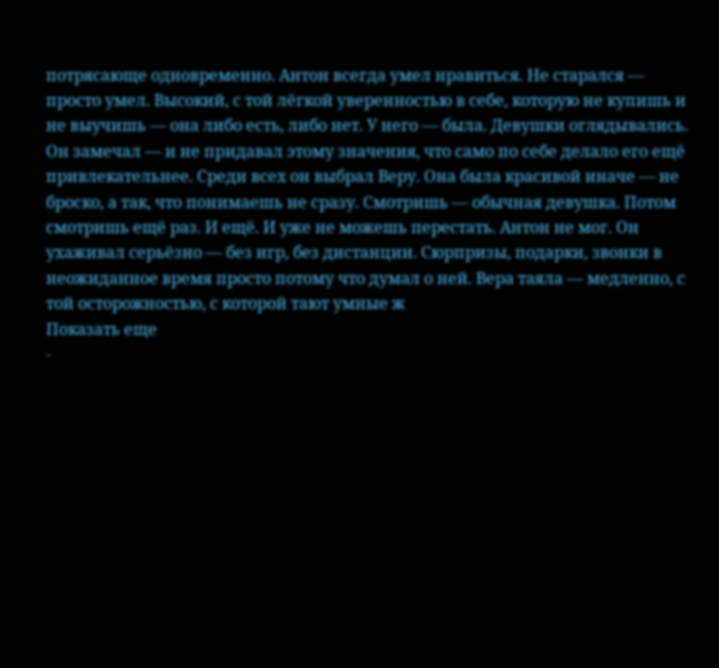потрясающе одновременно. Антон всегда умел нравиться. Не старался — просто умел. Высокий, с той лёгкой уверенностью в себе, которую не купишь и не выучишь — она либо есть, либо нет. У него — была. Девушки оглядывались. Он замечал — и не придавал этому значения, что само по себе делало его ещё привлекательнее. Среди всех он выбрал Веру. Она была красивой иначе — не броско, а так, что понимаешь не сразу. Смотришь — обычная девушка. Потом смотришь ещё раз. И ещё. И уже не можешь перестать. Антон не мог. Он ухаживал серьёзно — без игр, без дистанции. Сюрпризы, подарки, звонки в неожиданное время просто потому что думал о ней. Вера таяла — медленно, с той осторожностью, с которой тают умные ж
Показать еще
-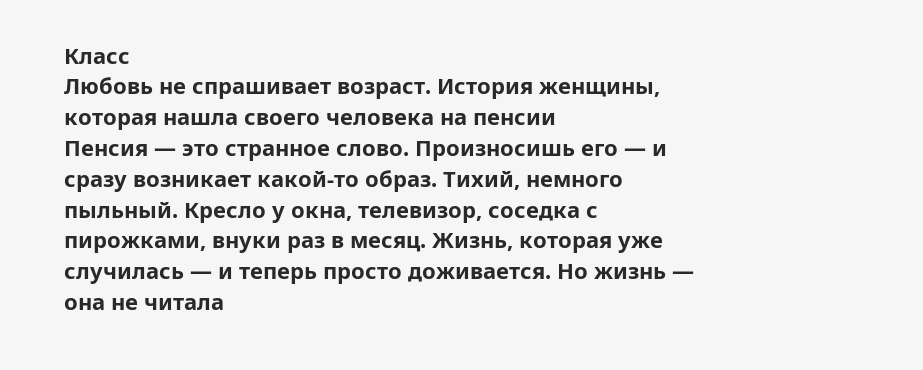Класс
Любовь не спрашивает возраст. История женщины, которая нашла своего человека на пенсии
Пенсия — это странное слово. Произносишь его — и сразу возникает какой-то образ. Тихий, немного пыльный. Кресло у окна, телевизор, соседка с пирожками, внуки раз в месяц. Жизнь, которая уже случилась — и теперь просто доживается. Но жизнь — она не читала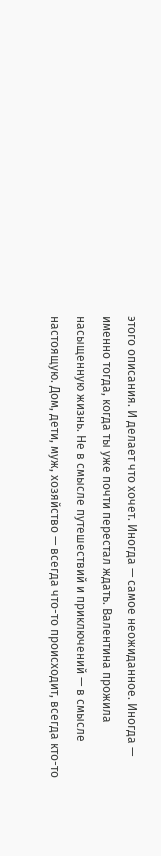этого описания. И делает что хочет. Иногда — самое неожиданное. Иногда — именно тогда, когда ты уже почти перестал ждать. Валентина прожила насыщенную жизнь. Не в смысле путешествий и приключений — в смысле настоящую. Дом, дети, муж, хозяйство — всегда что-то происходит, всегда кто-то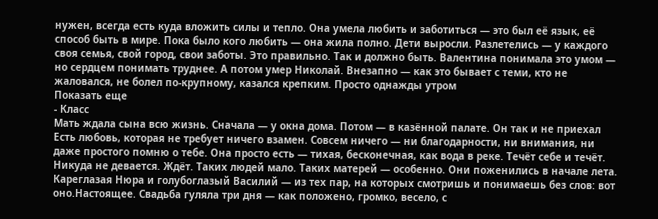нужен, всегда есть куда вложить силы и тепло. Она умела любить и заботиться — это был её язык, её способ быть в мире. Пока было кого любить — она жила полно. Дети выросли. Разлетелись — у каждого своя семья, свой город, свои заботы. Это правильно. Так и должно быть. Валентина понимала это умом — но сердцем понимать труднее. А потом умер Николай. Внезапно — как это бывает с теми, кто не жаловался, не болел по-крупному, казался крепким. Просто однажды утром
Показать еще
- Класс
Мать ждала сына всю жизнь. Сначала — у окна дома. Потом — в казённой палате. Он так и не приехал
Есть любовь, которая не требует ничего взамен. Совсем ничего — ни благодарности, ни внимания, ни даже простого помню о тебе. Она просто есть — тихая, бесконечная, как вода в реке. Течёт себе и течёт. Никуда не девается. Ждёт. Таких людей мало. Таких матерей — особенно. Они поженились в начале лета. Кареглазая Нюра и голубоглазый Василий — из тех пар, на которых смотришь и понимаешь без слов: вот оно.Настоящее. Свадьба гуляла три дня — как положено, громко, весело, с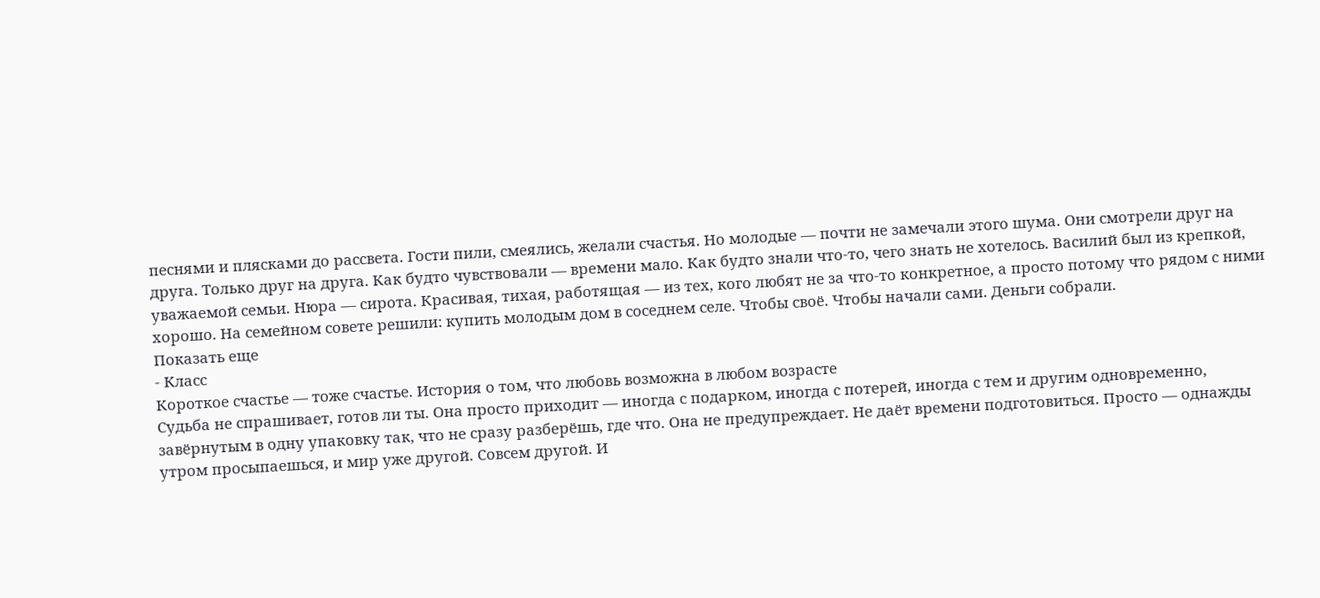песнями и плясками до рассвета. Гости пили, смеялись, желали счастья. Но молодые — почти не замечали этого шума. Они смотрели друг на друга. Только друг на друга. Как будто чувствовали — времени мало. Как будто знали что-то, чего знать не хотелось. Василий был из крепкой, уважаемой семьи. Нюра — сирота. Красивая, тихая, работящая — из тех, кого любят не за что-то конкретное, а просто потому что рядом с ними хорошо. На семейном совете решили: купить молодым дом в соседнем селе. Чтобы своё. Чтобы начали сами. Деньги собрали.
Показать еще
- Класс
Короткое счастье — тоже счастье. История о том, что любовь возможна в любом возрасте
Судьба не спрашивает, готов ли ты. Она просто приходит — иногда с подарком, иногда с потерей, иногда с тем и другим одновременно, завёрнутым в одну упаковку так, что не сразу разберёшь, где что. Она не предупреждает. Не даёт времени подготовиться. Просто — однажды утром просыпаешься, и мир уже другой. Совсем другой. И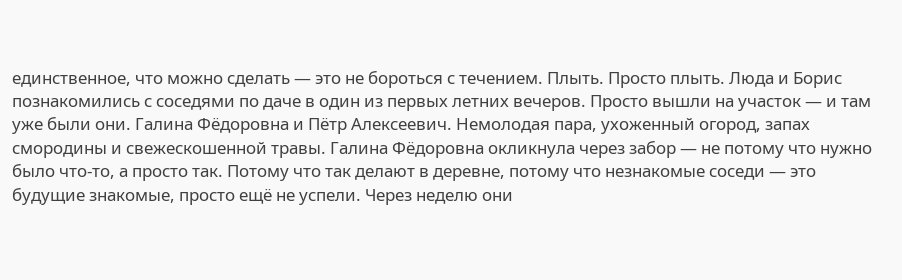единственное, что можно сделать — это не бороться с течением. Плыть. Просто плыть. Люда и Борис познакомились с соседями по даче в один из первых летних вечеров. Просто вышли на участок — и там уже были они. Галина Фёдоровна и Пётр Алексеевич. Немолодая пара, ухоженный огород, запах смородины и свежескошенной травы. Галина Фёдоровна окликнула через забор — не потому что нужно было что-то, а просто так. Потому что так делают в деревне, потому что незнакомые соседи — это будущие знакомые, просто ещё не успели. Через неделю они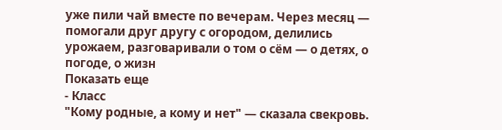уже пили чай вместе по вечерам. Через месяц — помогали друг другу с огородом, делились урожаем, разговаривали о том о сём — о детях, о погоде, о жизн
Показать еще
- Класс
"Кому родные, а кому и нет" — сказала свекровь.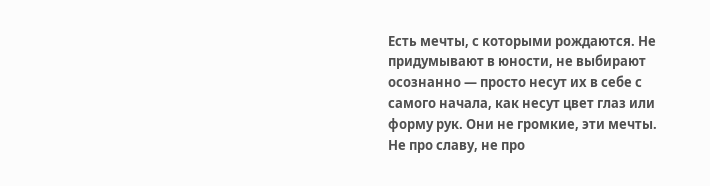Есть мечты, с которыми рождаются. Не придумывают в юности, не выбирают осознанно — просто несут их в себе с самого начала, как несут цвет глаз или форму рук. Они не громкие, эти мечты. Не про славу, не про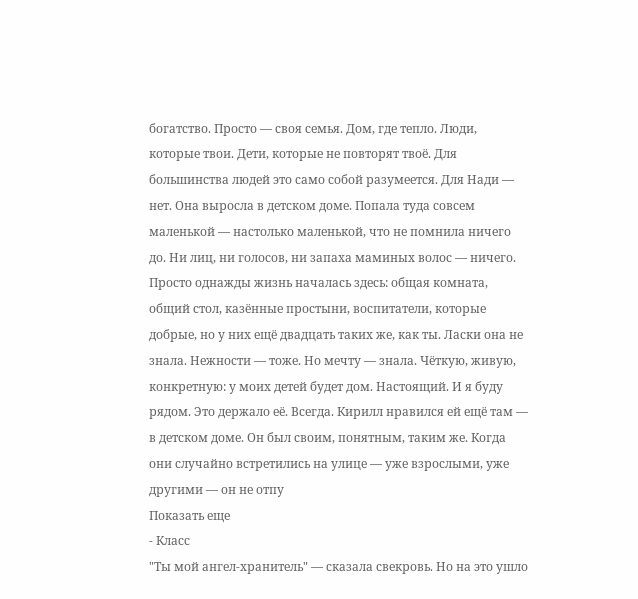богатство. Просто — своя семья. Дом, где тепло. Люди, которые твои. Дети, которые не повторят твоё. Для большинства людей это само собой разумеется. Для Нади — нет. Она выросла в детском доме. Попала туда совсем маленькой — настолько маленькой, что не помнила ничего до. Ни лиц, ни голосов, ни запаха маминых волос — ничего. Просто однажды жизнь началась здесь: общая комната, общий стол, казённые простыни, воспитатели, которые добрые, но у них ещё двадцать таких же, как ты. Ласки она не знала. Нежности — тоже. Но мечту — знала. Чёткую, живую, конкретную: у моих детей будет дом. Настоящий. И я буду рядом. Это держало её. Всегда. Кирилл нравился ей ещё там — в детском доме. Он был своим, понятным, таким же. Когда они случайно встретились на улице — уже взрослыми, уже другими — он не отпу
Показать еще
- Класс
"Ты мой ангел-хранитель" — сказала свекровь. Но на это ушло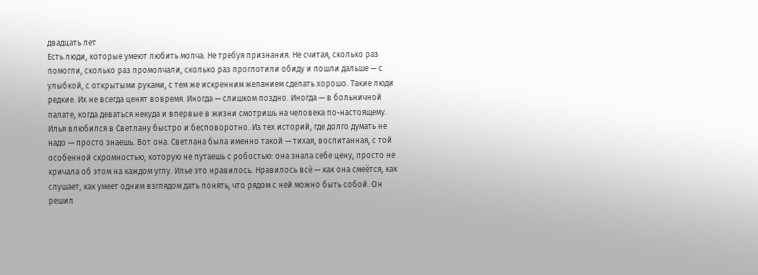двадцать лет
Есть люди, которые умеют любить молча. Не требуя признания. Не считая, сколько раз помогли, сколько раз промолчали, сколько раз проглотили обиду и пошли дальше — с улыбкой, с открытыми руками, с тем же искренним желанием сделать хорошо. Такие люди редкие. Их не всегда ценят вовремя. Иногда — слишком поздно. Иногда — в больничной палате, когда деваться некуда и впервые в жизни смотришь на человека по-настоящему. Илья влюбился в Светлану быстро и бесповоротно. Из тех историй, где долго думать не надо — просто знаешь. Вот она. Светлана была именно такой — тихая, воспитанная, с той особенной скромностью, которую не путаешь с робостью: она знала себе цену, просто не кричала об этом на каждом углу. Илье это нравилось. Нравилось всё — как она смеётся, как слушает, как умеет одним взглядом дать понять, что рядом с ней можно быть собой. Он решил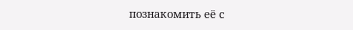познакомить её с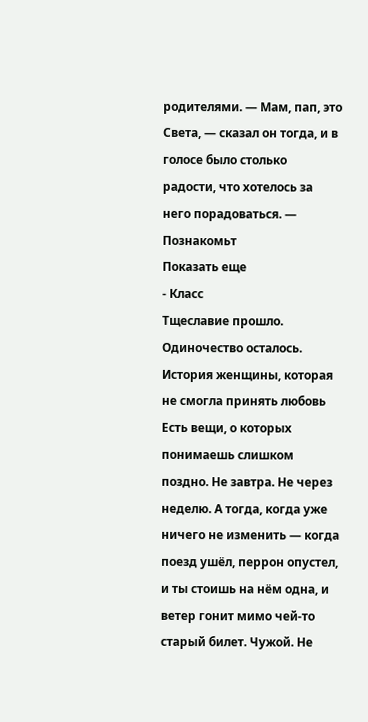родителями. — Мам, пап, это Света, — сказал он тогда, и в голосе было столько радости, что хотелось за него порадоваться. — Познакомьт
Показать еще
- Класс
Тщеславие прошло. Одиночество осталось. История женщины, которая не смогла принять любовь
Есть вещи, о которых понимаешь слишком поздно. Не завтра. Не через неделю. А тогда, когда уже ничего не изменить — когда поезд ушёл, перрон опустел, и ты стоишь на нём одна, и ветер гонит мимо чей-то старый билет. Чужой. Не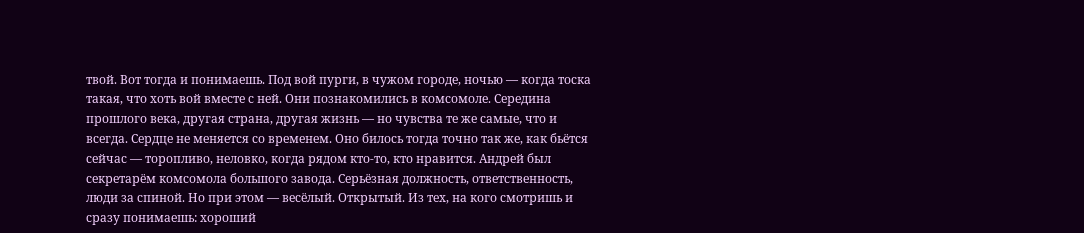твой. Вот тогда и понимаешь. Под вой пурги, в чужом городе, ночью — когда тоска такая, что хоть вой вместе с ней. Они познакомились в комсомоле. Середина прошлого века, другая страна, другая жизнь — но чувства те же самые, что и всегда. Сердце не меняется со временем. Оно билось тогда точно так же, как бьётся сейчас — торопливо, неловко, когда рядом кто-то, кто нравится. Андрей был секретарём комсомола большого завода. Серьёзная должность, ответственность, люди за спиной. Но при этом — весёлый. Открытый. Из тех, на кого смотришь и сразу понимаешь: хороший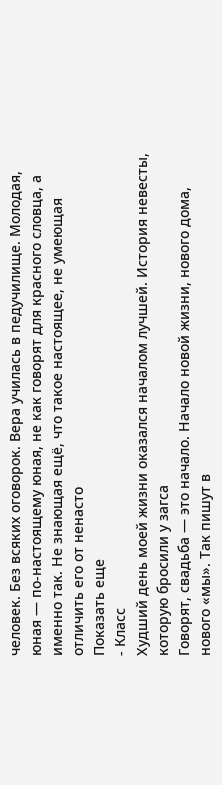человек. Без всяких оговорок. Вера училась в педучилище. Молодая, юная — по-настоящему юная, не как говорят для красного словца, а именно так. Не знающая ещё, что такое настоящее, не умеющая отличить его от ненасто
Показать еще
- Класс
Худший день моей жизни оказался началом лучшей. История невесты, которую бросили у загса
Говорят, свадьба — это начало. Начало новой жизни, нового дома, нового «мы». Так пишут в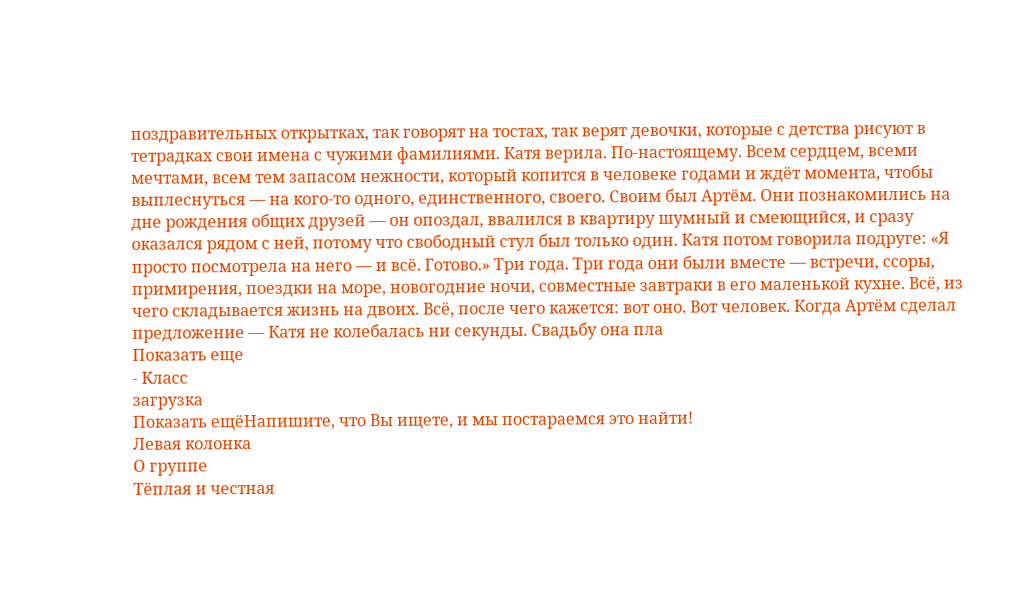поздравительных открытках, так говорят на тостах, так верят девочки, которые с детства рисуют в тетрадках свои имена с чужими фамилиями. Катя верила. По-настоящему. Всем сердцем, всеми мечтами, всем тем запасом нежности, который копится в человеке годами и ждёт момента, чтобы выплеснуться — на кого-то одного, единственного, своего. Своим был Артём. Они познакомились на дне рождения общих друзей — он опоздал, ввалился в квартиру шумный и смеющийся, и сразу оказался рядом с ней, потому что свободный стул был только один. Катя потом говорила подруге: «Я просто посмотрела на него — и всё. Готово.» Три года. Три года они были вместе — встречи, ссоры, примирения, поездки на море, новогодние ночи, совместные завтраки в его маленькой кухне. Всё, из чего складывается жизнь на двоих. Всё, после чего кажется: вот оно. Вот человек. Когда Артём сделал предложение — Катя не колебалась ни секунды. Свадьбу она пла
Показать еще
- Класс
загрузка
Показать ещёНапишите, что Вы ищете, и мы постараемся это найти!
Левая колонка
О группе
Тёплая и честная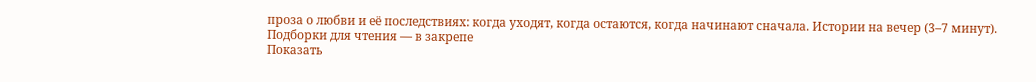проза о любви и её последствиях: когда уходят, когда остаются, когда начинают сначала. Истории на вечер (3–7 минут). Подборки для чтения — в закрепе
Показать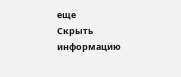еще
Скрыть информацию